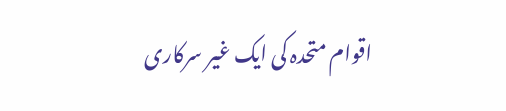اقوام متحدہ کی ایک غیر سرکاری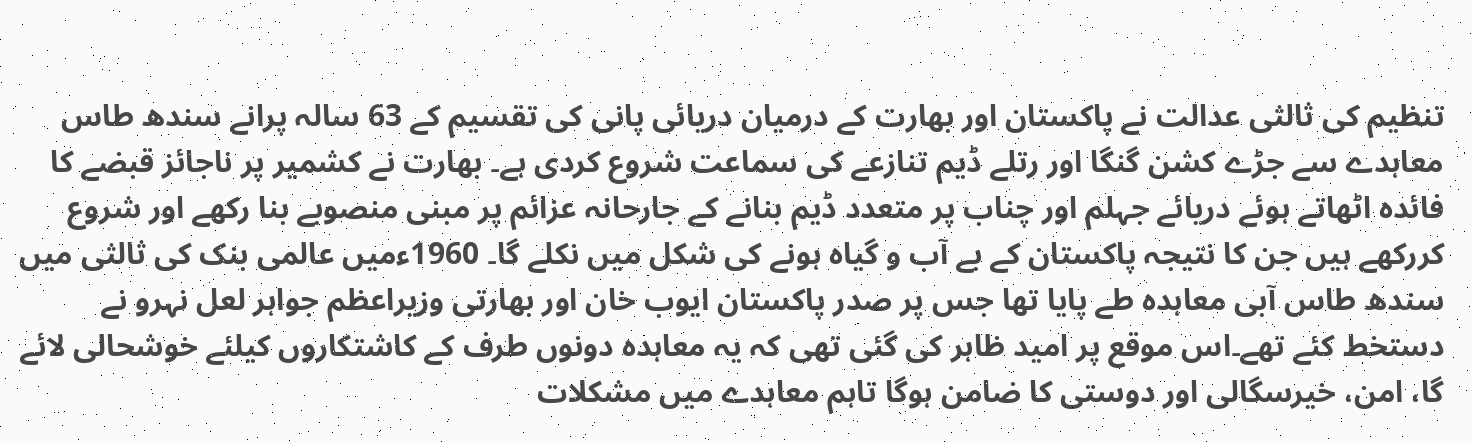تنظیم کی ثالثی عدالت نے پاکستان اور بھارت کے درمیان دریائی پانی کی تقسیم کے 63 سالہ پرانے سندھ طاس معاہدے سے جڑے کشن گنگا اور رتلے ڈیم تنازعے کی سماعت شروع کردی ہے۔ بھارت نے کشمیر پر ناجائز قبضے کا فائدہ اٹھاتے ہوئے دریائے جہلم اور چناب پر متعدد ڈیم بنانے کے جارحانہ عزائم پر مبنی منصوبے بنا رکھے اور شروع کررکھے ہیں جن کا نتیجہ پاکستان کے بے آب و گیاہ ہونے کی شکل میں نکلے گا۔ 1960ءمیں عالمی بنک کی ثالثی میں سندھ طاس آبی معاہدہ طے پایا تھا جس پر صدر پاکستان ایوب خان اور بھارتی وزیراعظم جواہر لعل نہرو نے دستخط کئے تھے۔اس موقع پر امید ظاہر کی گئی تھی کہ یہ معاہدہ دونوں طرف کے کاشتکاروں کیلئے خوشحالی لائے گا، امن، خیرسگالی اور دوستی کا ضامن ہوگا تاہم معاہدے میں مشکلات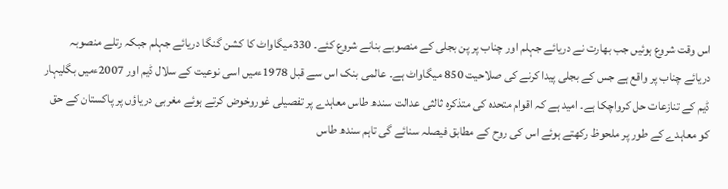اس وقت شروع ہوئیں جب بھارت نے دریائے جہلم اور چناب پر پن بجلی کے منصوبے بنانے شروع کئے۔ 330میگاواٹ کا کشن گنگا دریائے جہلم جبکہ رتلے منصوبہ دریائے چناب پر واقع ہے جس کے بجلی پیدا کرنے کی صلاحیت 850 میگاواٹ ہے۔ عالمی بنک اس سے قبل 1978ءمیں اسی نوعیت کے سلال ڈیم اور 2007ءمیں بگلیہار ڈیم کے تنازعات حل کرواچکا ہے۔ امید ہے کہ اقوام متحدہ کی متذکرہ ثالثی عدالت سندھ طاس معاہدے پر تفصیلی غوروخوض کرتے ہوئے مغربی دریاؤں پر پاکستان کے حق کو معاہدے کے طور پر ملحوظ رکھتے ہوئے اس کی روح کے مطابق فیصلہ سنائے گی تاہم سندھ طاس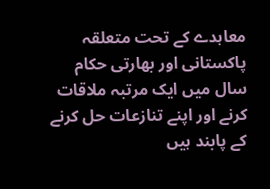معاہدے کے تحت متعلقہ پاکستانی اور بھارتی حکام سال میں ایک مرتبہ ملاقات کرنے اور اپنے تنازعات حل کرنے کے پابند ہیں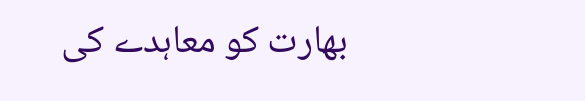بھارت کو معاہدے کی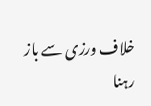خلاف ورزی سے باز رہنا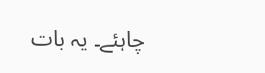چاہئے۔ یہ بات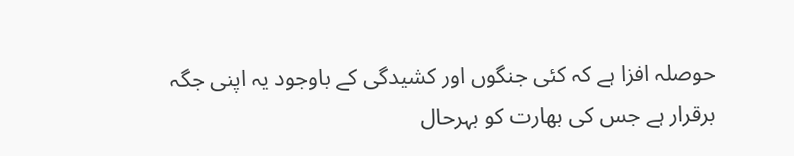حوصلہ افزا ہے کہ کئی جنگوں اور کشیدگی کے باوجود یہ اپنی جگہ برقرار ہے جس کی بھارت کو بہرحال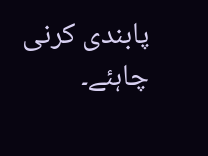پابندی کرنی چاہئے۔